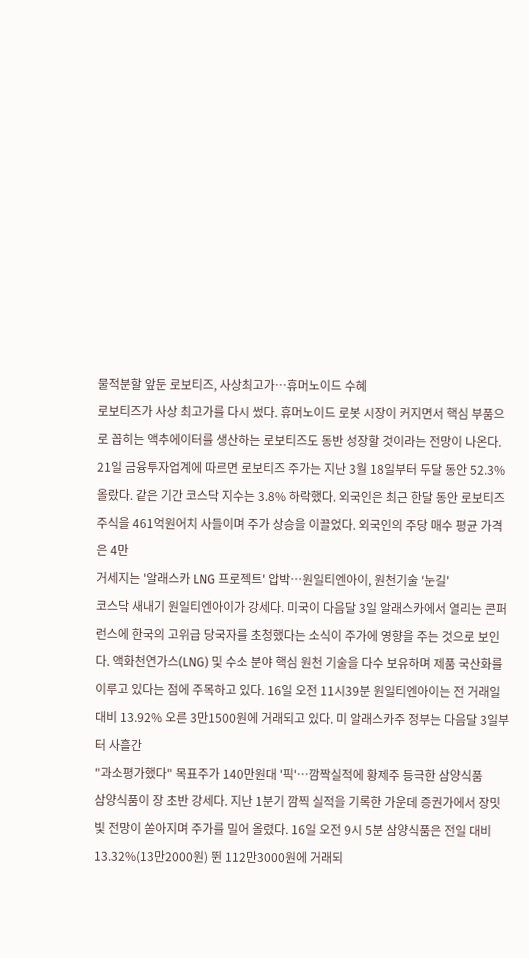물적분할 앞둔 로보티즈, 사상최고가…휴머노이드 수혜
로보티즈가 사상 최고가를 다시 썼다. 휴머노이드 로봇 시장이 커지면서 핵심 부품으로 꼽히는 액추에이터를 생산하는 로보티즈도 동반 성장할 것이라는 전망이 나온다. 21일 금융투자업계에 따르면 로보티즈 주가는 지난 3월 18일부터 두달 동안 52.3% 올랐다. 같은 기간 코스닥 지수는 3.8% 하락했다. 외국인은 최근 한달 동안 로보티즈 주식을 461억원어치 사들이며 주가 상승을 이끌었다. 외국인의 주당 매수 평균 가격은 4만
거세지는 '알래스카 LNG 프로젝트' 압박…원일티엔아이, 원천기술 '눈길'
코스닥 새내기 원일티엔아이가 강세다. 미국이 다음달 3일 알래스카에서 열리는 콘퍼런스에 한국의 고위급 당국자를 초청했다는 소식이 주가에 영향을 주는 것으로 보인다. 액화천연가스(LNG) 및 수소 분야 핵심 원천 기술을 다수 보유하며 제품 국산화를 이루고 있다는 점에 주목하고 있다. 16일 오전 11시39분 원일티엔아이는 전 거래일 대비 13.92% 오른 3만1500원에 거래되고 있다. 미 알래스카주 정부는 다음달 3일부터 사흘간
"과소평가했다" 목표주가 140만원대 '픽'…깜짝실적에 황제주 등극한 삼양식품
삼양식품이 장 초반 강세다. 지난 1분기 깜찍 실적을 기록한 가운데 증권가에서 장밋빛 전망이 쏟아지며 주가를 밀어 올렸다. 16일 오전 9시 5분 삼양식품은 전일 대비 13.32%(13만2000원) 뛴 112만3000원에 거래되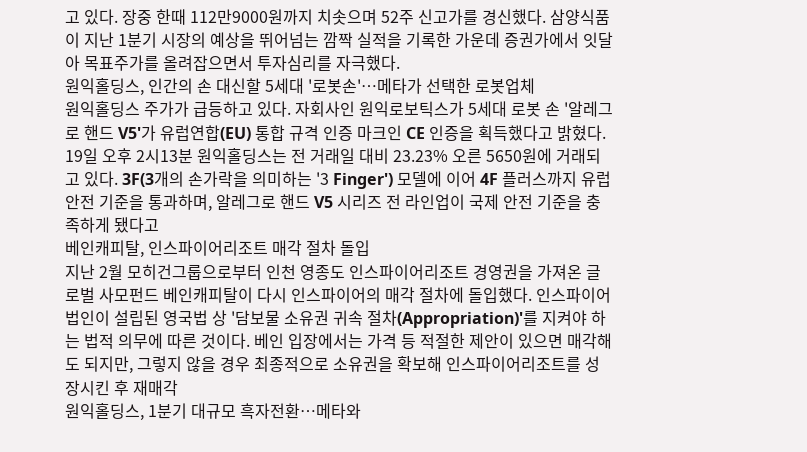고 있다. 장중 한때 112만9000원까지 치솟으며 52주 신고가를 경신했다. 삼양식품이 지난 1분기 시장의 예상을 뛰어넘는 깜짝 실적을 기록한 가운데 증권가에서 잇달아 목표주가를 올려잡으면서 투자심리를 자극했다.
원익홀딩스, 인간의 손 대신할 5세대 '로봇손'…메타가 선택한 로봇업체
원익홀딩스 주가가 급등하고 있다. 자회사인 원익로보틱스가 5세대 로봇 손 '알레그로 핸드 V5'가 유럽연합(EU) 통합 규격 인증 마크인 CE 인증을 획득했다고 밝혔다. 19일 오후 2시13분 원익홀딩스는 전 거래일 대비 23.23% 오른 5650원에 거래되고 있다. 3F(3개의 손가락을 의미하는 '3 Finger') 모델에 이어 4F 플러스까지 유럽 안전 기준을 통과하며, 알레그로 핸드 V5 시리즈 전 라인업이 국제 안전 기준을 충족하게 됐다고
베인캐피탈, 인스파이어리조트 매각 절차 돌입
지난 2월 모히건그룹으로부터 인천 영종도 인스파이어리조트 경영권을 가져온 글로벌 사모펀드 베인캐피탈이 다시 인스파이어의 매각 절차에 돌입했다. 인스파이어 법인이 설립된 영국법 상 '담보물 소유권 귀속 절차(Appropriation)'를 지켜야 하는 법적 의무에 따른 것이다. 베인 입장에서는 가격 등 적절한 제안이 있으면 매각해도 되지만, 그렇지 않을 경우 최종적으로 소유권을 확보해 인스파이어리조트를 성장시킨 후 재매각
원익홀딩스, 1분기 대규모 흑자전환…메타와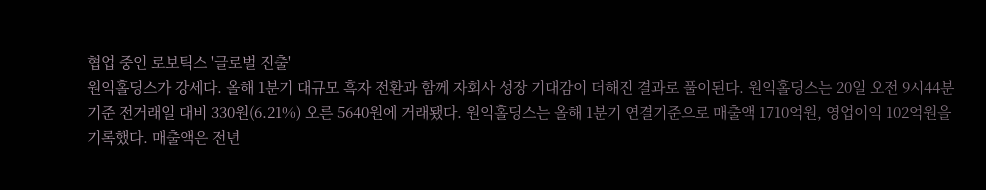협업 중인 로보틱스 '글로벌 진출'
원익홀딩스가 강세다. 올해 1분기 대규모 흑자 전환과 함께 자회사 성장 기대감이 더해진 결과로 풀이된다. 원익홀딩스는 20일 오전 9시44분 기준 전거래일 대비 330원(6.21%) 오른 5640원에 거래됐다. 원익홀딩스는 올해 1분기 연결기준으로 매출액 1710억원, 영업이익 102억원을 기록했다. 매출액은 전년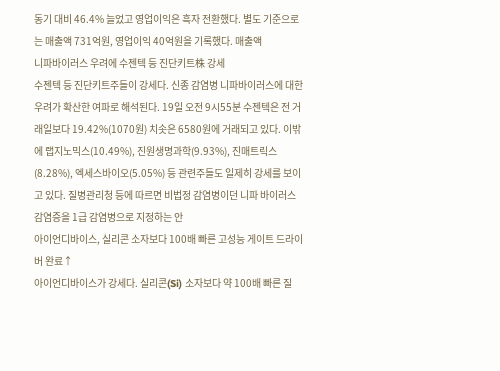동기 대비 46.4% 늘었고 영업이익은 흑자 전환했다. 별도 기준으로는 매출액 731억원, 영업이익 40억원을 기록했다. 매출액
니파바이러스 우려에 수젠텍 등 진단키트株 강세
수젠텍 등 진단키트주들이 강세다. 신종 감염병 니파바이러스에 대한 우려가 확산한 여파로 해석된다. 19일 오전 9시55분 수젠텍은 전 거래일보다 19.42%(1070원) 치솟은 6580원에 거래되고 있다. 이밖에 랩지노믹스(10.49%), 진원생명과학(9.93%), 진매트릭스(8.28%), 엑세스바이오(5.05%) 등 관련주들도 일제히 강세를 보이고 있다. 질병관리청 등에 따르면 비법정 감염병이던 니파 바이러스 감염증을 1급 감염병으로 지정하는 안
아이언디바이스, 실리콘 소자보다 100배 빠른 고성능 게이트 드라이버 완료↑
아이언디바이스가 강세다. 실리콘(Si) 소자보다 약 100배 빠른 질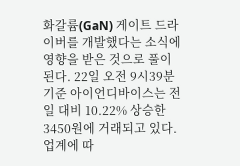화갈륨(GaN) 게이트 드라이버를 개발했다는 소식에 영향을 받은 것으로 풀이된다. 22일 오전 9시39분 기준 아이언디바이스는 전일 대비 10.22% 상승한 3450원에 거래되고 있다. 업계에 따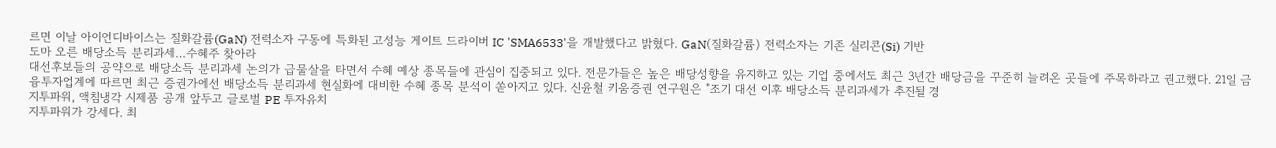르면 이날 아이언디바이스는 질화갈륨(GaN) 전력소자 구동에 특화된 고성능 게이트 드라이버 IC 'SMA6533'을 개발했다고 밝혔다. GaN(질화갈륨) 전력소자는 기존 실리콘(Si) 기반
도마 오른 배당소득 분리과세…수혜주 찾아라
대선후보들의 공약으로 배당소득 분리과세 논의가 급물살을 타면서 수혜 예상 종목들에 관심이 집중되고 있다. 전문가들은 높은 배당성향을 유지하고 있는 기업 중에서도 최근 3년간 배당금을 꾸준히 늘려온 곳들에 주목하라고 권고했다. 21일 금융투자업계에 따르면 최근 증권가에선 배당소득 분리과세 현실화에 대비한 수혜 종목 분석이 쏟아지고 있다. 신윤철 키움증권 연구원은 "조기 대선 이후 배당소득 분리과세가 추진될 경
지투파워, 액침냉각 시제품 공개 앞두고 글로벌 PE 투자유치
지투파워가 강세다. 최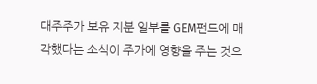대주주가 보유 지분 일부를 GEM펀드에 매각했다는 소식이 주가에 영향을 주는 것으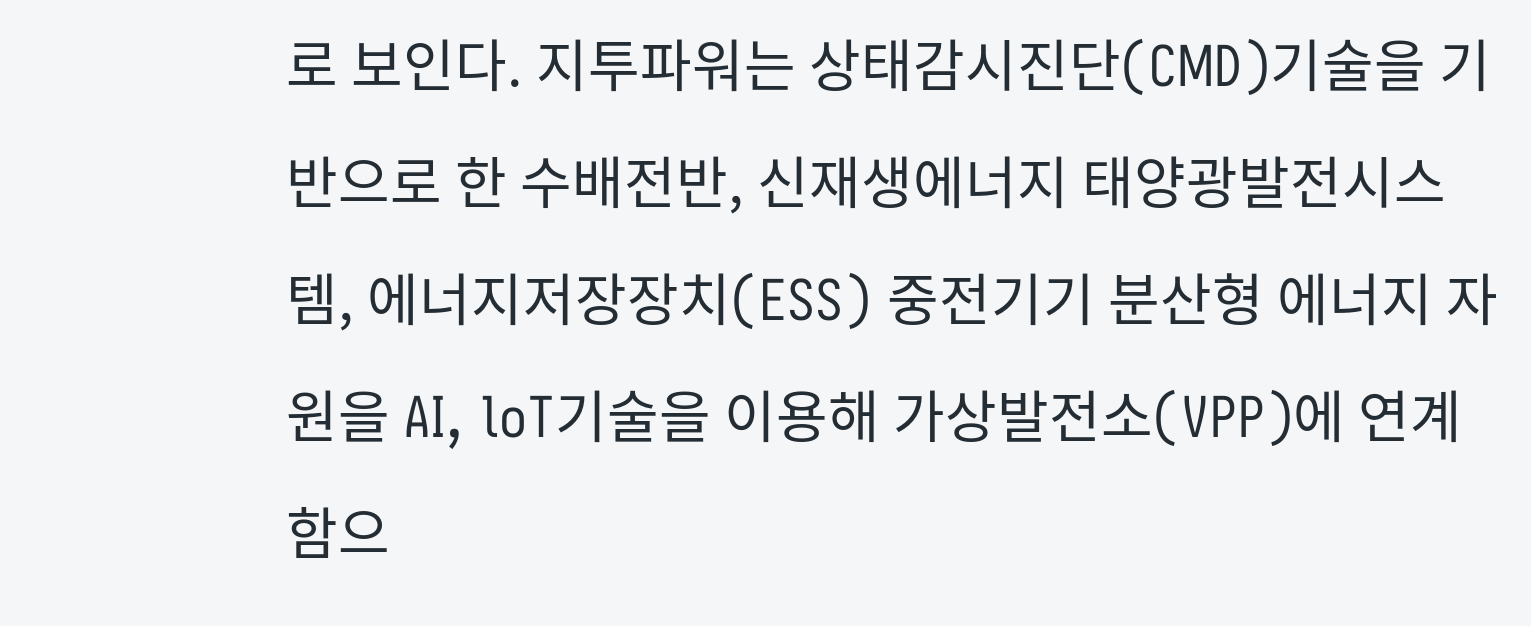로 보인다. 지투파워는 상태감시진단(CMD)기술을 기반으로 한 수배전반, 신재생에너지 태양광발전시스템, 에너지저장장치(ESS) 중전기기 분산형 에너지 자원을 AI, loT기술을 이용해 가상발전소(VPP)에 연계함으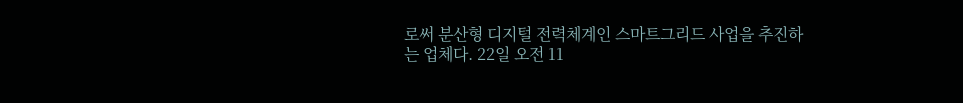로써 분산형 디지털 전력체계인 스마트그리드 사업을 추진하는 업체다. 22일 오전 11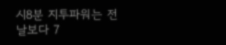시8분 지투파워는 전날보다 7